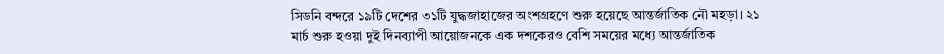সিডনি বন্দরে ১৯টি দেশের ৩১টি যুদ্ধজাহাজের অংশগ্রহণে শুরু হয়েছে আন্তর্জাতিক নৌ মহড়া। ২১ মার্চ শুরু হওয়া দুই দিনব্যাপী আয়োজনকে এক দশকেরও বেশি সময়ের মধ্যে আন্তর্জাতিক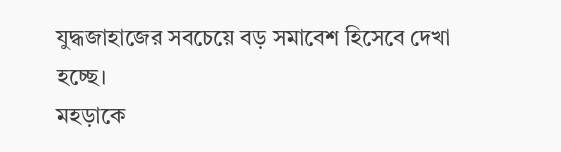যুদ্ধজাহাজের সবচেয়ে বড় সমাবেশ হিসেবে দেখা হচ্ছে।
মহড়াকে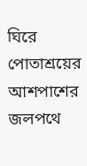ঘিরে পোতাশ্রয়ের আশপাশের জলপথে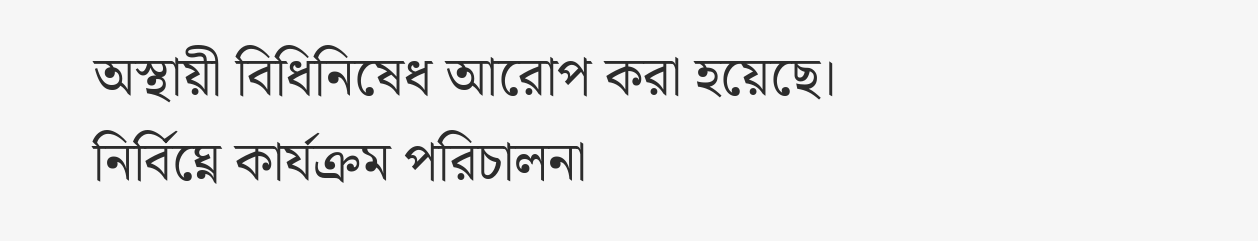অস্থায়ী বিধিনিষেধ আরোপ করা হয়েছে। নির্বিঘ্নে কার্যক্রম পরিচালনা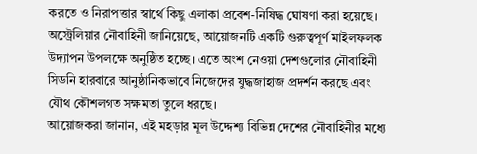করতে ও নিরাপত্তার স্বার্থে কিছু এলাকা প্রবেশ-নিষিদ্ধ ঘোষণা করা হয়েছে।
অস্ট্রেলিয়ার নৌবাহিনী জানিয়েছে, আয়োজনটি একটি গুরুত্বপূর্ণ মাইলফলক উদ্যাপন উপলক্ষে অনুষ্ঠিত হচ্ছে। এতে অংশ নেওয়া দেশগুলোর নৌবাহিনী সিডনি হারবারে আনুষ্ঠানিকভাবে নিজেদের যুদ্ধজাহাজ প্রদর্শন করছে এবং যৌথ কৌশলগত সক্ষমতা তুলে ধরছে।
আয়োজকরা জানান, এই মহড়ার মূল উদ্দেশ্য বিভিন্ন দেশের নৌবাহিনীর মধ্যে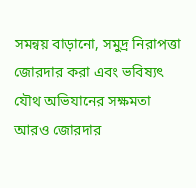সমন্বয় বাড়ানো, সমুদ্র নিরাপত্তা জোরদার করা এবং ভবিষ্যৎ যৌথ অভিযানের সক্ষমতা আরও জোরদার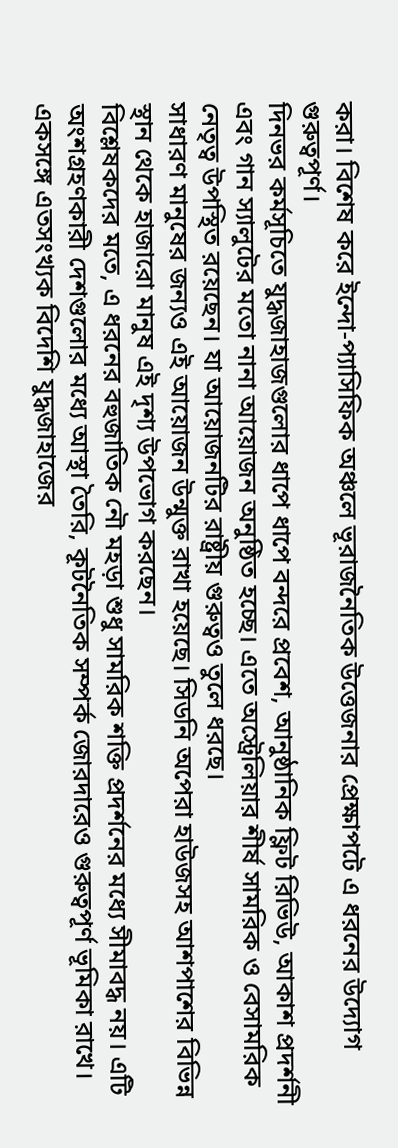করা। বিশেষ করে ইন্দো-প্যাসিফিক অঞ্চলে ভূরাজনৈতিক উত্তেজনার প্রেক্ষাপটে এ ধরনের উদ্যোগ গুরুত্বপূর্ণ।
দিনভর কর্মসূচিতে যুদ্ধজাহাজগুলোর ধাপে ধাপে বন্দরে প্রবেশ, আনুষ্ঠানিক ফ্লিট রিভিউ, আকাশ প্রদর্শনী এবং গান স্যালুটের মতো নানা আয়োজন অনুষ্ঠিত হচ্ছে। এতে অস্ট্রেলিয়ার শীর্ষ সামরিক ও বেসামরিক নেতৃত্ব উপস্থিত রয়েছেন। যা আয়োজনটির রাষ্ট্রীয় গুরুত্বও তুলে ধরছে।
সাধারণ মানুষের জন্যও এই আয়োজন উন্মুক্ত রাখা হয়েছে। সিডনি অপেরা হাউজসহ আশপাশের বিভিন্ন স্থান থেকে হাজারো মানুষ এই দৃশ্য উপভোগ করছেন।
বিশ্লেষকদের মতে, এ ধরনের বহুজাতিক নৌ মহড়া শুধু সামরিক শক্তি প্রদর্শনের মধ্যে সীমাবদ্ধ নয়। এটি অংশগ্রহণকারী দেশগুলোর মধ্যে আস্থা তৈরি, কূটনৈতিক সম্পর্ক জোরদারেও গুরুত্বপূর্ণ ভূমিকা রাখে।
একসঙ্গে এতসংখ্যক বিদেশি যুদ্ধজাহাজের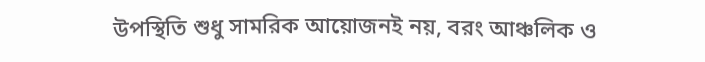উপস্থিতি শুধু সামরিক আয়োজনই নয়, বরং আঞ্চলিক ও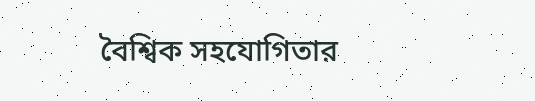বৈশ্বিক সহযোগিতার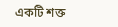একটি শক্ত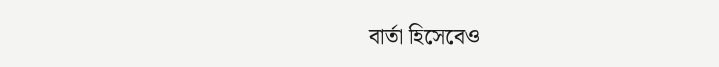বার্তা হিসেবেও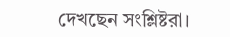দেখছেন সংশ্লিষ্টরা।